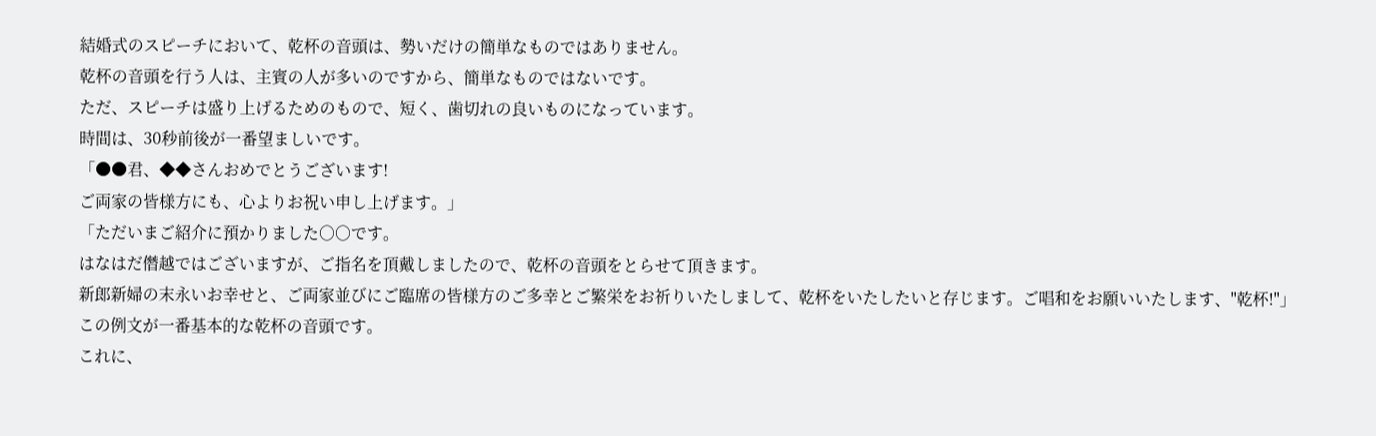結婚式のスピーチにおいて、乾杯の音頭は、勢いだけの簡単なものではありません。
乾杯の音頭を行う人は、主賓の人が多いのですから、簡単なものではないです。
ただ、スピーチは盛り上げるためのもので、短く、歯切れの良いものになっています。
時間は、30秒前後が一番望ましいです。
「●●君、◆◆さんおめでとうございます!
ご両家の皆様方にも、心よりお祝い申し上げます。」
「ただいまご紹介に預かりました○○です。
はなはだ僭越ではございますが、ご指名を頂戴しましたので、乾杯の音頭をとらせて頂きます。
新郎新婦の末永いお幸せと、ご両家並びにご臨席の皆様方のご多幸とご繁栄をお祈りいたしまして、乾杯をいたしたいと存じます。ご唱和をお願いいたします、"乾杯!"」
この例文が一番基本的な乾杯の音頭です。
これに、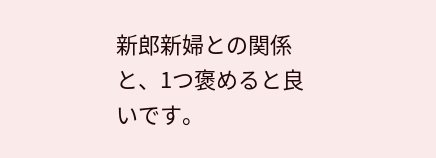新郎新婦との関係と、1つ褒めると良いです。